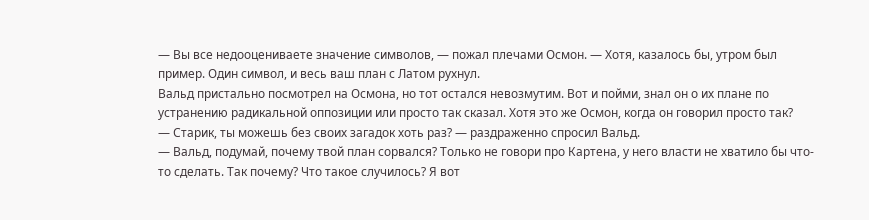— Вы все недооцениваете значение символов, — пожал плечами Осмон. — Хотя, казалось бы, утром был пример. Один символ, и весь ваш план с Латом рухнул.
Вальд пристально посмотрел на Осмона, но тот остался невозмутим. Вот и пойми, знал он о их плане по устранению радикальной оппозиции или просто так сказал. Хотя это же Осмон, когда он говорил просто так?
— Старик, ты можешь без своих загадок хоть раз? — раздраженно спросил Вальд.
— Вальд, подумай, почему твой план сорвался? Только не говори про Картена, у него власти не хватило бы что-то сделать. Так почему? Что такое случилось? Я вот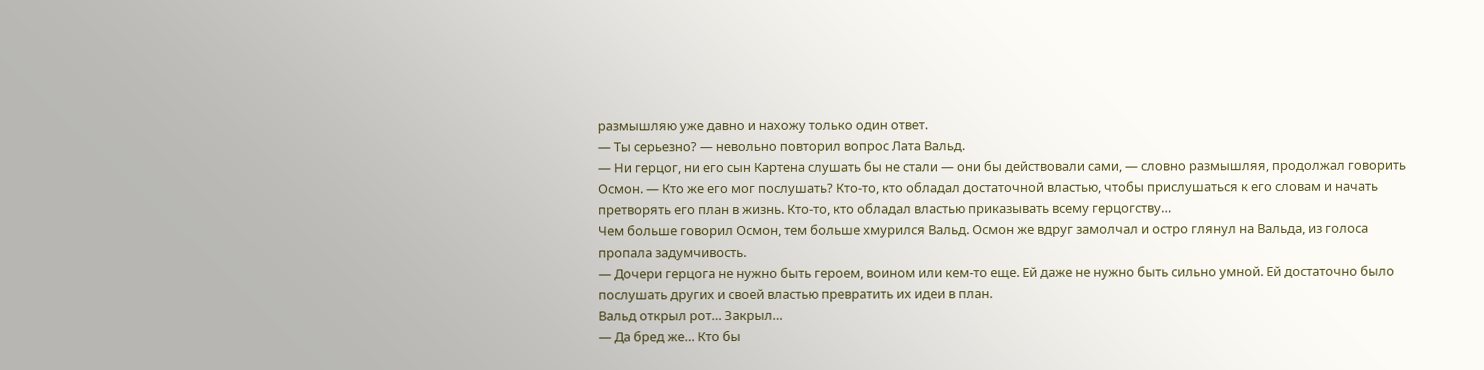размышляю уже давно и нахожу только один ответ.
— Ты серьезно? — невольно повторил вопрос Лата Вальд.
— Ни герцог, ни его сын Картена слушать бы не стали — они бы действовали сами, — словно размышляя, продолжал говорить Осмон. — Кто же его мог послушать? Кто-то, кто обладал достаточной властью, чтобы прислушаться к его словам и начать претворять его план в жизнь. Кто-то, кто обладал властью приказывать всему герцогству…
Чем больше говорил Осмон, тем больше хмурился Вальд. Осмон же вдруг замолчал и остро глянул на Вальда, из голоса пропала задумчивость.
— Дочери герцога не нужно быть героем, воином или кем-то еще. Ей даже не нужно быть сильно умной. Ей достаточно было послушать других и своей властью превратить их идеи в план.
Вальд открыл рот… Закрыл…
— Да бред же… Кто бы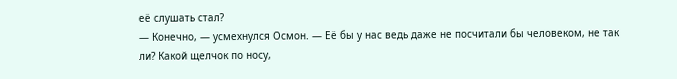её слушать стал?
— Конечно, — усмехнулся Осмон. — Её бы у нас ведь даже не посчитали бы человеком, не так ли? Какой щелчок по носу,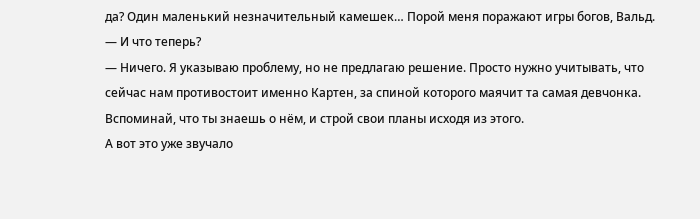да? Один маленький незначительный камешек… Порой меня поражают игры богов, Вальд.
— И что теперь?
— Ничего. Я указываю проблему, но не предлагаю решение. Просто нужно учитывать, что сейчас нам противостоит именно Картен, за спиной которого маячит та самая девчонка. Вспоминай, что ты знаешь о нём, и строй свои планы исходя из этого.
А вот это уже звучало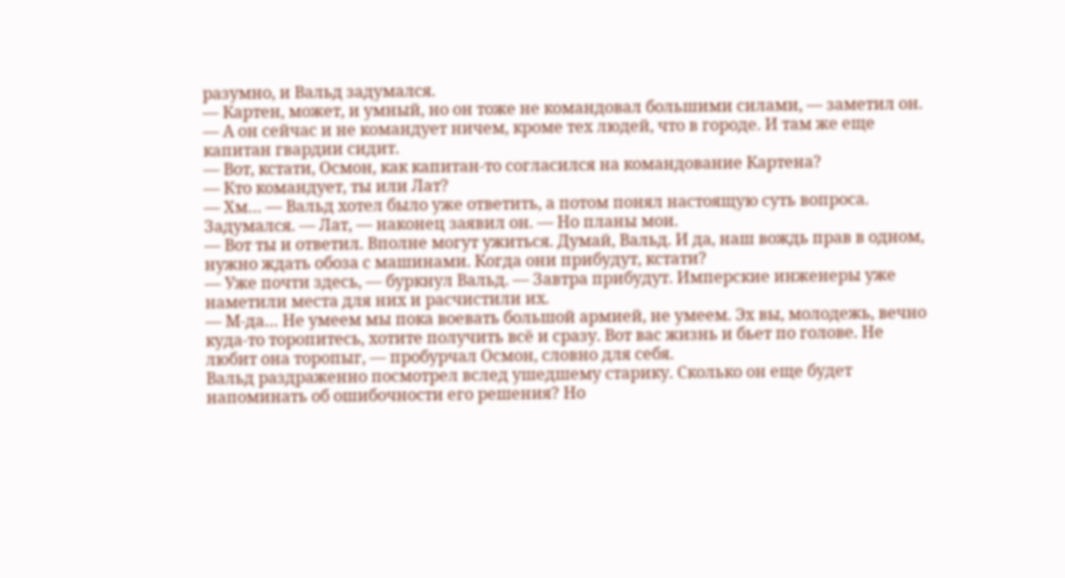разумно, и Вальд задумался.
— Картен, может, и умный, но он тоже не командовал большими силами, — заметил он.
— А он сейчас и не командует ничем, кроме тех людей, что в городе. И там же еще капитан гвардии сидит.
— Вот, кстати, Осмон, как капитан-то согласился на командование Картена?
— Кто командует, ты или Лат?
— Хм… — Вальд хотел было уже ответить, а потом понял настоящую суть вопроса. Задумался. — Лат, — наконец заявил он. — Но планы мои.
— Вот ты и ответил. Вполне могут ужиться. Думай, Вальд. И да, наш вождь прав в одном, нужно ждать обоза с машинами. Когда они прибудут, кстати?
— Уже почти здесь, — буркнул Вальд. — Завтра прибудут. Имперские инженеры уже наметили места для них и расчистили их.
— М-да… Не умеем мы пока воевать большой армией, не умеем. Эх вы, молодежь, вечно куда-то торопитесь, хотите получить всё и сразу. Вот вас жизнь и бьет по голове. Не любит она торопыг, — пробурчал Осмон, словно для себя.
Вальд раздраженно посмотрел вслед ушедшему старику. Сколько он еще будет напоминать об ошибочности его решения? Но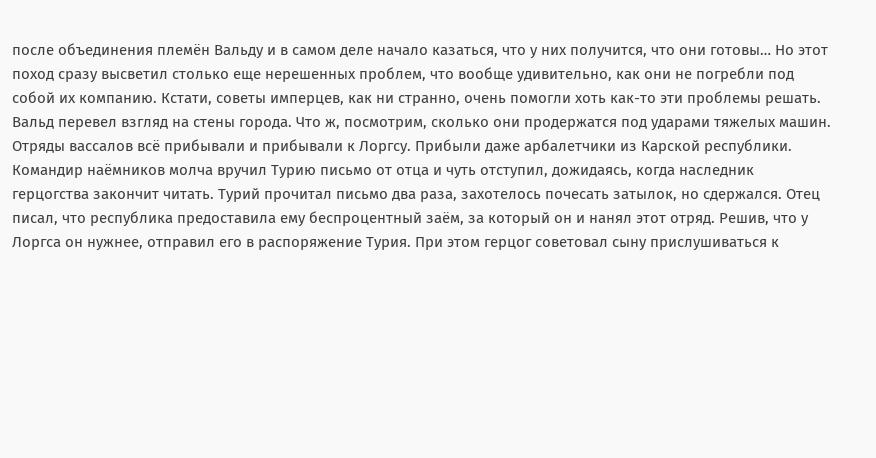после объединения племён Вальду и в самом деле начало казаться, что у них получится, что они готовы… Но этот поход сразу высветил столько еще нерешенных проблем, что вообще удивительно, как они не погребли под собой их компанию. Кстати, советы имперцев, как ни странно, очень помогли хоть как-то эти проблемы решать.
Вальд перевел взгляд на стены города. Что ж, посмотрим, сколько они продержатся под ударами тяжелых машин.
Отряды вассалов всё прибывали и прибывали к Лоргсу. Прибыли даже арбалетчики из Карской республики. Командир наёмников молча вручил Турию письмо от отца и чуть отступил, дожидаясь, когда наследник герцогства закончит читать. Турий прочитал письмо два раза, захотелось почесать затылок, но сдержался. Отец писал, что республика предоставила ему беспроцентный заём, за который он и нанял этот отряд. Решив, что у Лоргса он нужнее, отправил его в распоряжение Турия. При этом герцог советовал сыну прислушиваться к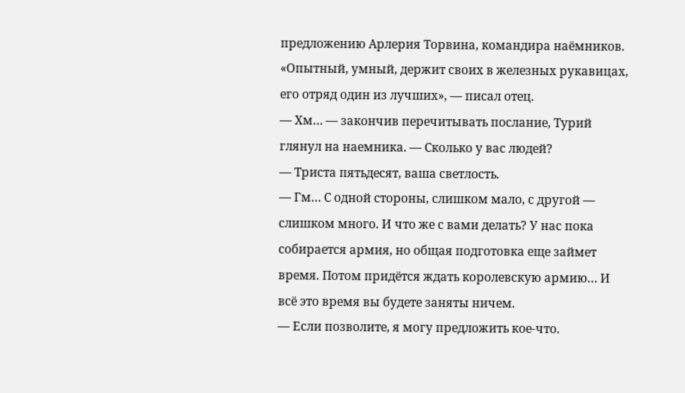предложению Арлерия Торвина, командира наёмников.
«Опытный, умный, держит своих в железных рукавицах, его отряд один из лучших», — писал отец.
— Хм… — закончив перечитывать послание, Турий глянул на наемника. — Сколько у вас людей?
— Триста пятьдесят, ваша светлость.
— Гм… С одной стороны, слишком мало, с другой — слишком много. И что же с вами делать? У нас пока собирается армия, но общая подготовка еще займет время. Потом придётся ждать королевскую армию… И всё это время вы будете заняты ничем.
— Если позволите, я могу предложить кое-что.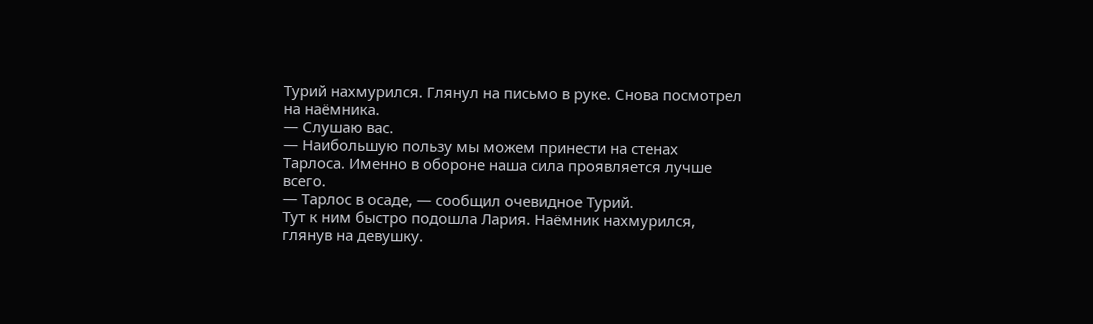Турий нахмурился. Глянул на письмо в руке. Снова посмотрел на наёмника.
— Слушаю вас.
— Наибольшую пользу мы можем принести на стенах Тарлоса. Именно в обороне наша сила проявляется лучше всего.
— Тарлос в осаде, — сообщил очевидное Турий.
Тут к ним быстро подошла Лария. Наёмник нахмурился, глянув на девушку.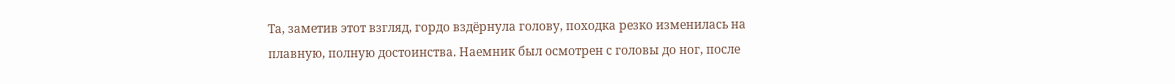Та, заметив этот взгляд, гордо вздёрнула голову, походка резко изменилась на плавную, полную достоинства. Наемник был осмотрен с головы до ног, после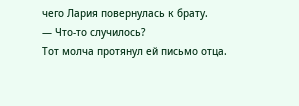чего Лария повернулась к брату.
— Что-то случилось?
Тот молча протянул ей письмо отца.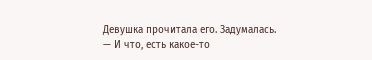Девушка прочитала его. Задумалась.
— И что, есть какое-то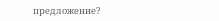предложение?